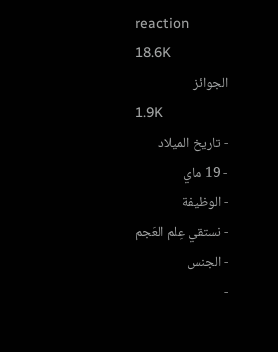reaction
18.6K
الجوائز
1.9K
- تاريخ الميلاد
- 19 ماي
- الوظيفة
- نستقي عِلم العَجم
- الجنس
-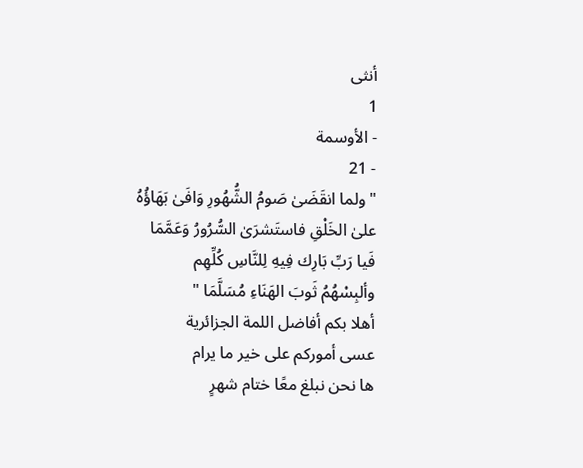أنثى
1
- الأوسمة
- 21
" ولما انقَضَىٰ صَومُ الشُّهُورِ وَافَىٰ بَهَاؤُهُ
علىٰ الخَلْقِ فاستَشرَىٰ السُّرُورُ وَعَمَّمَا
فَيا رَبِّ بَارِك فِيهِ لِلنَّاسِ كُلِّهِم
وألبِسْهُمُ ثَوبَ الهَنَاءِ مُسَلَّمَا "
أهلا بكم أفاضل اللمة الجزائرية
عسى أموركم على خير ما يرام
ها نحن نبلغ معًا ختام شهرٍ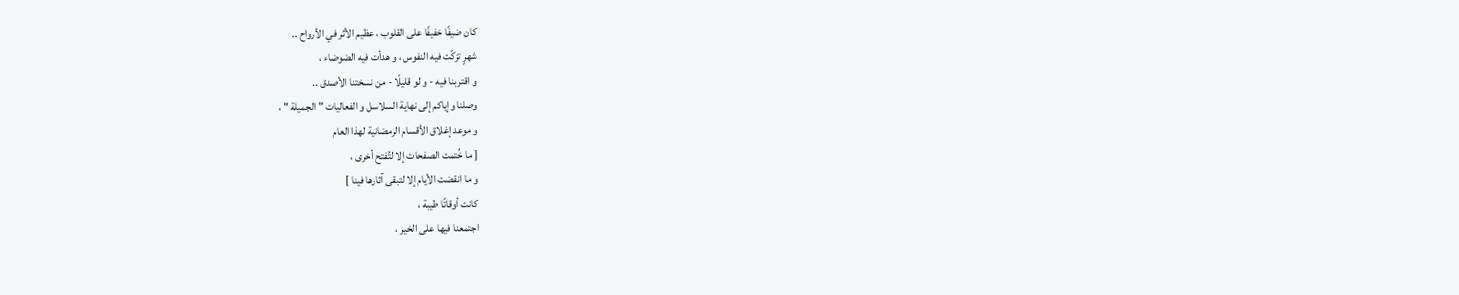كان ضيفًا خفيفًا على القلوب ، عظيم الأثر في الأرواح ..
شهرٍ تزكّت فيه النفوس ، و هدأت فيه الضوضاء ،
و اقتربنا فيه - و لو قليلًا - من نسختنا الأصدق ..
وصلنا وإياكم إلى نهاية السلاسل و الفعاليات " الجميلة " ،
و موعد إغلاق الأقسام الرمضانية لهذا العام
[ ما خُتمت الصفحات إلا لتُفتح أخرى ،
و ما انقضت الأيام إلا لتبقى آثارها فينا ]
كانت أوقاتًا طيبة ،
اجتمعنا فيها على الخير ،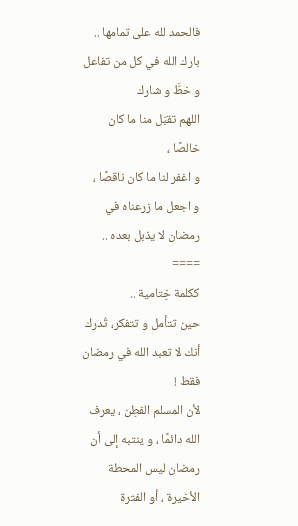فالحمد لله على تمامها ..
بارك الله في كل من تفاعل و خطَّ و شارك
اللهم تقبّل منا ما كان خالصًا ،
و اغفر لنا ما كان ناقصًا ،
و اجعل ما زرعناه في رمضان لا يذبل بعده ..
====
ككلمة خِتامية ..
حين تتأمل و تتفكر، تُدرك أنك لا تعبد الله في رمضان فقط !
لأن المسلم الفطِن ، يعرف الله دائمًا ، و ينتبه إلى أن رمضان ليس المحطة الأخيرة ، أو الفترة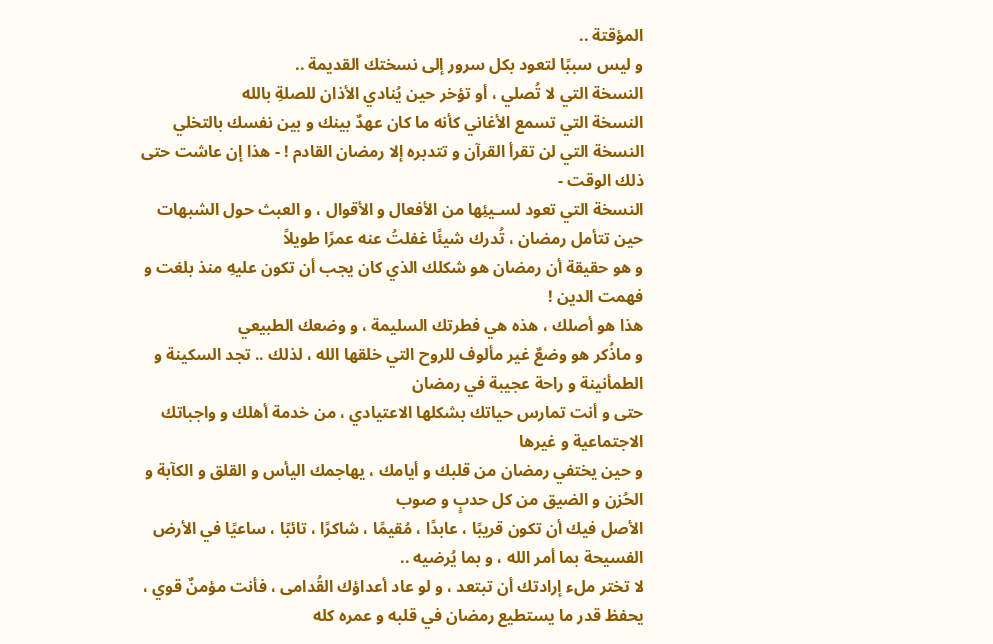المؤقتة ..
و ليس سببًا لتعود بكل سرور إلى نسختك القديمة ..
النسخة التي لا تُصلي ، أو تؤخر حين يُنادي الأذان للصلةِ بالله
النسخة التي تسمع الأغاني كأنه ما كان عهدٌ بينك و بين نفسك بالتخلي
النسخة التي لن تقرأ القرآن و تتدبره إلا رمضان القادم ! - هذا إن عاشت حتى ذلك الوقت -
النسخة التي تعود لسـيئِها من الأفعال و الأقوال ، و العبث حول الشبهات
حين تتأمل رمضان ، تُدرك شيئًا غفلتُ عنه عمرًا طويلاً
و هو حقيقة أن رمضان هو شكلك الذي كان يجب أن تكون عليهِ منذ بلغت و فهمت الدين !
هذا هو أصلك ، هذه هي فطرتك السليمة ، و وضعك الطبيعي
و ماذُكر هو وضعٌ غير مألوف للروح التي خلقها الله ، لذلك .. تجد السكينة و الطمأنينة و راحة عجيبة في رمضان
حتى و أنت تمارس حياتك بشكلها الاعتيادي ، من خدمة أهلك و واجباتك الاجتماعية و غيرها
و حين يختفي رمضان من قلبك و أيامك ، يهاجمك اليأس و القلق و الكآبة و الحُزن و الضيق من كل حدبٍ و صوب
الأصل فيك أن تكون قريبًا ، عابدًا ، مُقيمًا ، شاكرًا ، تائبًا ، ساعيًا في الأرض الفسيحة بما أمر الله ، و بما يُرضيه ..
لا تختر ملء إرادتك أن تبتعد ، و لو عاد أعداؤك القُدامى ، فأنت مؤمنٌ قوي ،
يحفظ قدر ما يستطيع رمضان في قلبه و عمره كله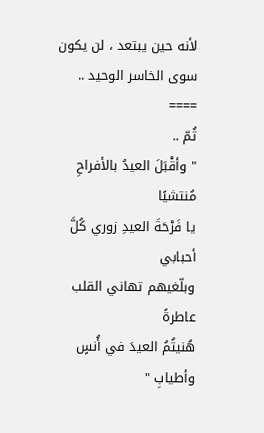لأنه حين يبتعد ، لن يكون سوى الخاسر الوحيد ..
====
ثُمّ ..
" وأقْبَلَ العيدُ بالأفراحِ مُنتشيًا
يا فَرْحَةَ العيدِ زوري كُلَّ أحبابي
وبلّغيهم تهاني القلب عاطرةً
هُنيتُمُ العيدَ في أُنسٍ وأطيابِ "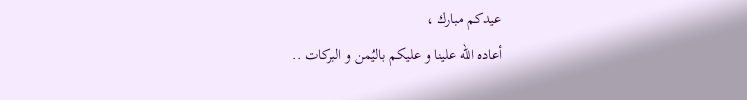عيدكم مبارك ،
أعاده الله علينا و عليكم باليُمن و البركات ..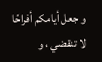و جعل أيامكم أفراحًا لا تنقضي ، و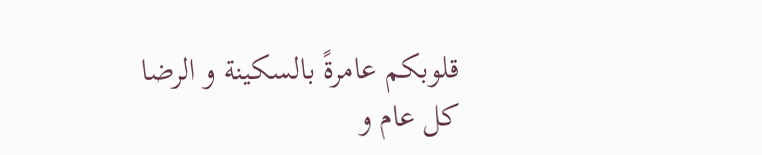قلوبكم عامرةً بالسكينة و الرضا
كل عام و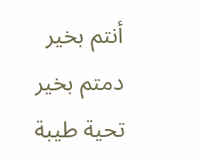أنتم بخير
دمتم بخير
تحية طيبة